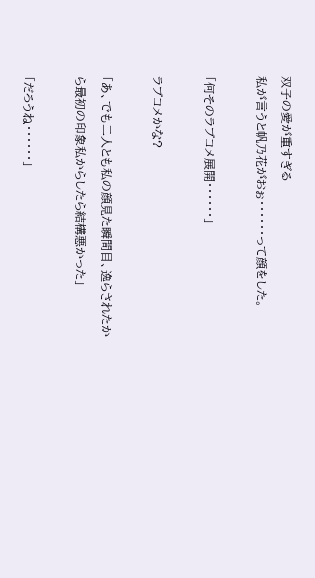双子の愛が重すぎる
私が言うと帆乃花がおぉ・・・・・・って顔をした。

「何そのラブコメ展開・・・・・・」

ラブコメかな?

「あ、でも二人とも私の顔見た瞬間目、逸らされたから最初の印象私からしたら結構悪かった」

「だろうね・・・・・・」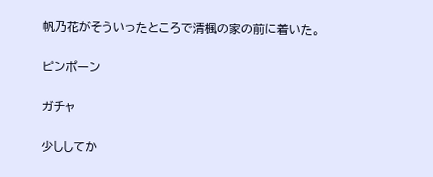帆乃花がそういったところで清楓の家の前に着いた。

ピンポーン

ガチャ

少ししてか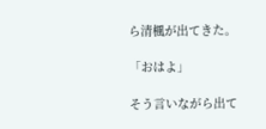ら清楓が出てきた。

「おはよ」

そう言いながら出て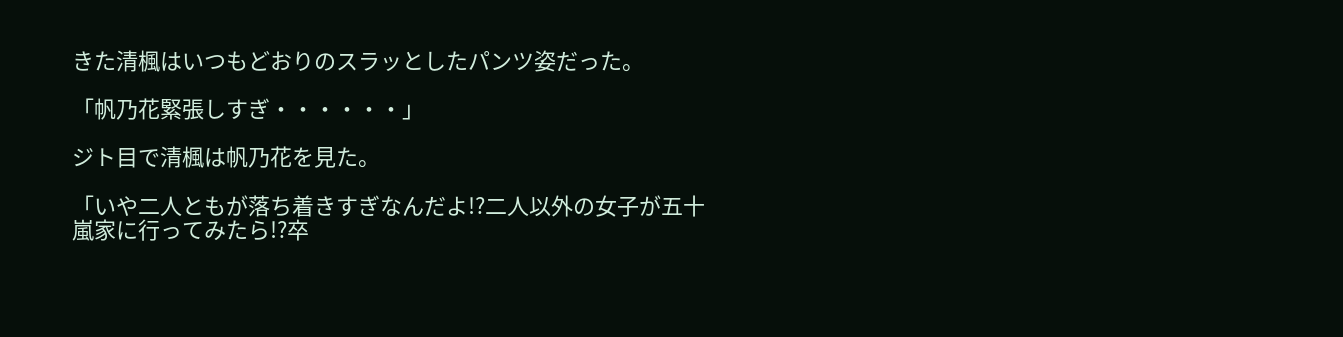きた清楓はいつもどおりのスラッとしたパンツ姿だった。

「帆乃花緊張しすぎ・・・・・・」

ジト目で清楓は帆乃花を見た。

「いや二人ともが落ち着きすぎなんだよ!?二人以外の女子が五十嵐家に行ってみたら!?卒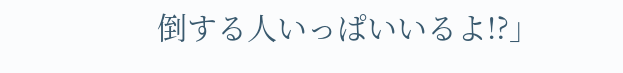倒する人いっぱいいるよ!?」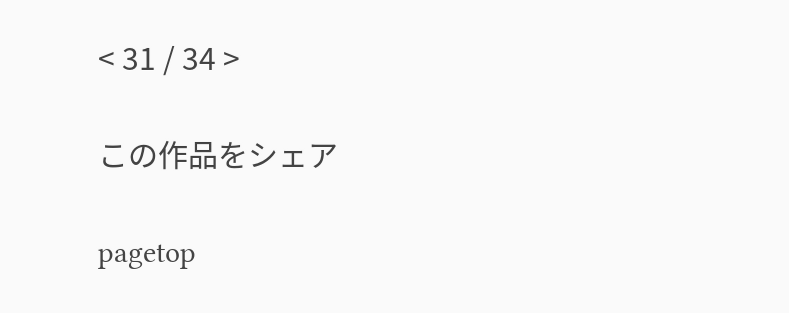< 31 / 34 >

この作品をシェア

pagetop